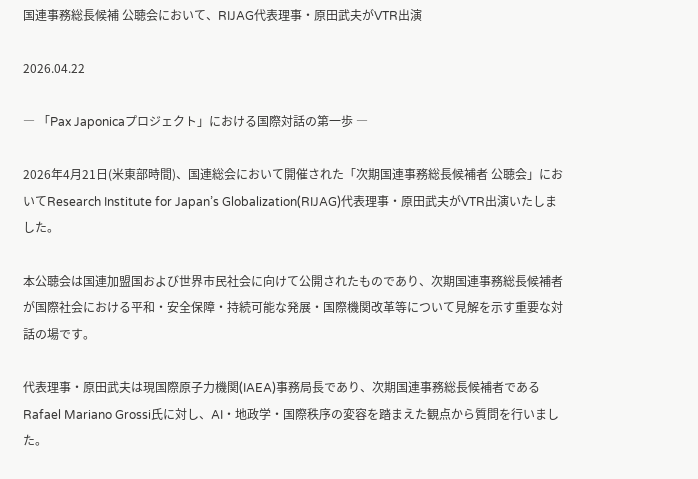国連事務総長候補 公聴会において、RIJAG代表理事・原田武夫がVTR出演

2026.04.22

― 「Pax Japonicaプロジェクト」における国際対話の第一歩 ―

2026年4月21日(米東部時間)、国連総会において開催された「次期国連事務総長候補者 公聴会」においてResearch Institute for Japan’s Globalization(RIJAG)代表理事・原田武夫がVTR出演いたしました。

本公聴会は国連加盟国および世界市民社会に向けて公開されたものであり、次期国連事務総長候補者が国際社会における平和・安全保障・持続可能な発展・国際機関改革等について見解を示す重要な対話の場です。

代表理事・原田武夫は現国際原子力機関(IAEA)事務局長であり、次期国連事務総長候補者である
Rafael Mariano Grossi氏に対し、AI・地政学・国際秩序の変容を踏まえた観点から質問を行いました。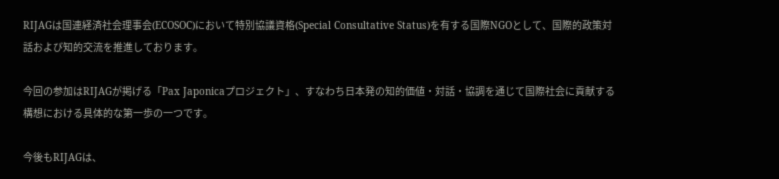RIJAGは国連経済社会理事会(ECOSOC)において特別協議資格(Special Consultative Status)を有する国際NGOとして、国際的政策対話および知的交流を推進しております。

今回の参加はRIJAGが掲げる「Pax Japonicaプロジェクト」、すなわち日本発の知的価値・対話・協調を通じて国際社会に貢献する構想における具体的な第一歩の一つです。

今後もRIJAGは、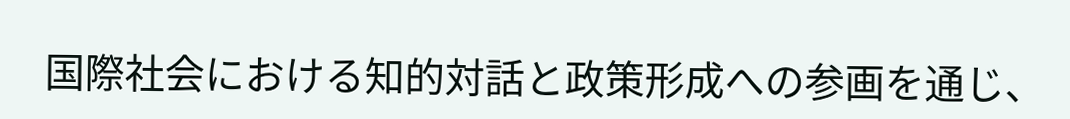国際社会における知的対話と政策形成への参画を通じ、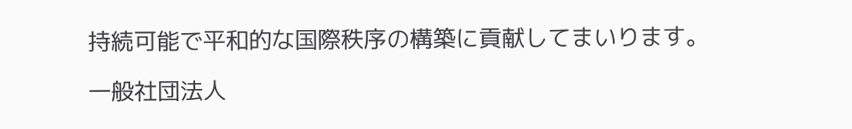持続可能で平和的な国際秩序の構築に貢献してまいります。

一般社団法人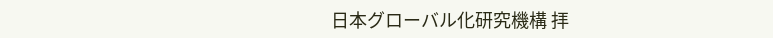日本グローバル化研究機構 拝